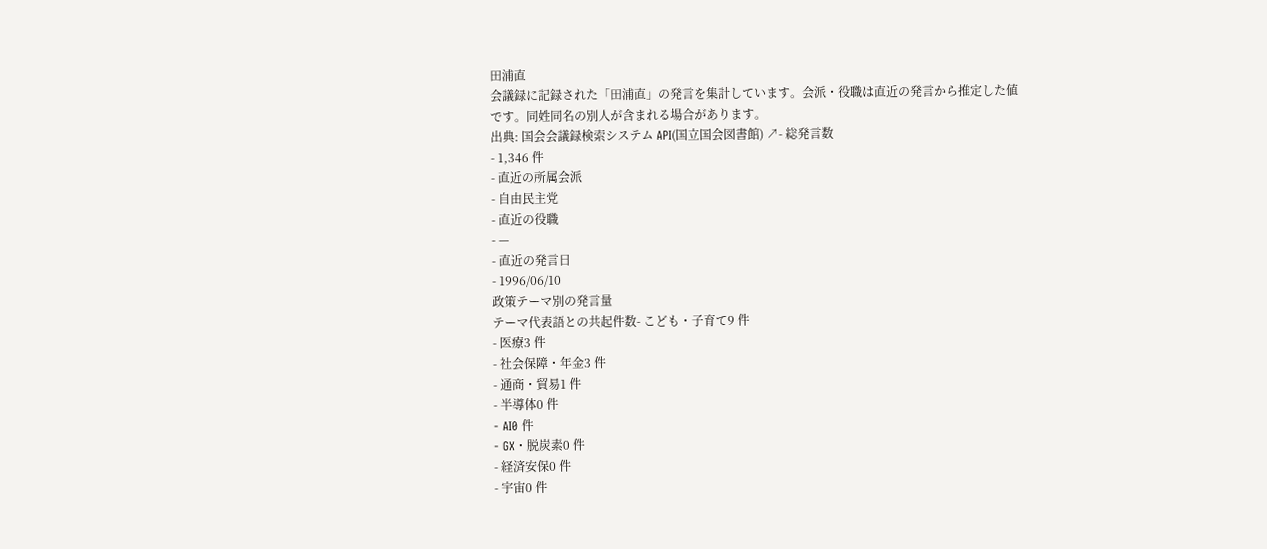田浦直
会議録に記録された「田浦直」の発言を集計しています。会派・役職は直近の発言から推定した値です。同姓同名の別人が含まれる場合があります。
出典: 国会会議録検索システム API(国立国会図書館) ↗- 総発言数
- 1,346 件
- 直近の所属会派
- 自由民主党
- 直近の役職
- —
- 直近の発言日
- 1996/06/10
政策テーマ別の発言量
テーマ代表語との共起件数- こども・子育て9 件
- 医療3 件
- 社会保障・年金3 件
- 通商・貿易1 件
- 半導体0 件
- AI0 件
- GX・脱炭素0 件
- 経済安保0 件
- 宇宙0 件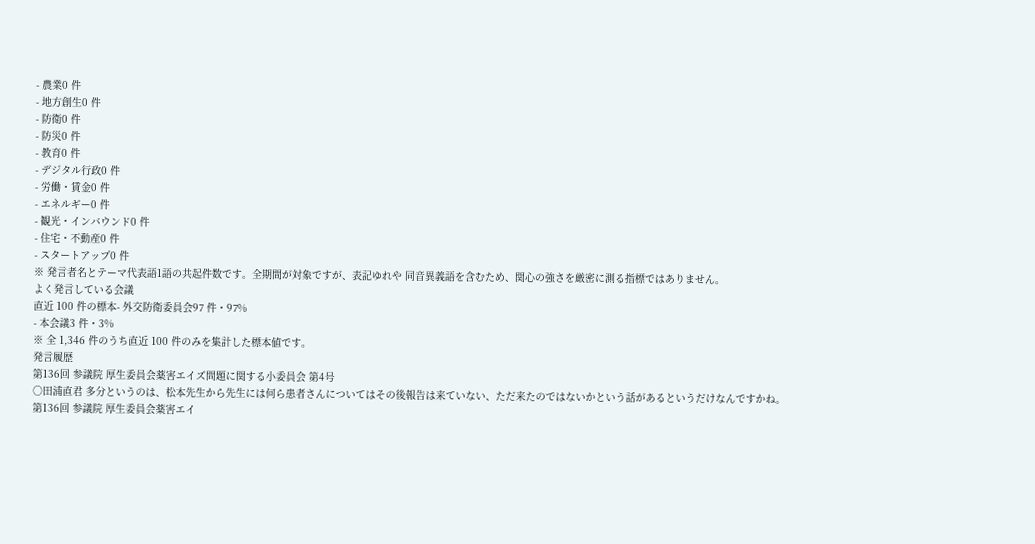- 農業0 件
- 地方創生0 件
- 防衛0 件
- 防災0 件
- 教育0 件
- デジタル行政0 件
- 労働・賃金0 件
- エネルギー0 件
- 観光・インバウンド0 件
- 住宅・不動産0 件
- スタートアップ0 件
※ 発言者名とテーマ代表語1語の共起件数です。全期間が対象ですが、表記ゆれや 同音異義語を含むため、関心の強さを厳密に測る指標ではありません。
よく発言している会議
直近 100 件の標本- 外交防衛委員会97 件・97%
- 本会議3 件・3%
※ 全 1,346 件のうち直近 100 件のみを集計した標本値です。
発言履歴
第136回 参議院 厚生委員会薬害エイズ問題に関する小委員会 第4号
○田浦直君 多分というのは、松本先生から先生には何ら患者さんについてはその後報告は来ていない、ただ来たのではないかという話があるというだけなんですかね。
第136回 参議院 厚生委員会薬害エイ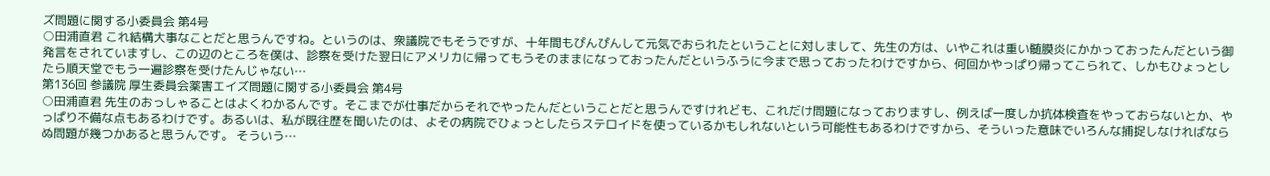ズ問題に関する小委員会 第4号
○田浦直君 これ結構大事なことだと思うんですね。というのは、衆議院でもそうですが、十年間もぴんぴんして元気でおられたということに対しまして、先生の方は、いやこれは重い髄膜炎にかかっておったんだという御発言をされていますし、この辺のところを僕は、診察を受けた翌日にアメリカに帰ってもうそのままになっておったんだというふうに今まで思っておったわけですから、何回かやっぱり帰ってこられて、しかもひょっとしたら順天堂でもう一遍診察を受けたんじゃない…
第136回 参議院 厚生委員会薬害エイズ問題に関する小委員会 第4号
○田浦直君 先生のおっしゃることはよくわかるんです。そこまでが仕事だからそれでやったんだということだと思うんですけれども、これだけ問題になっておりますし、例えば一度しか抗体検査をやっておらないとか、やっぱり不備な点もあるわけです。あるいは、私が既往歴を聞いたのは、よその病院でひょっとしたらステロイドを使っているかもしれないという可能性もあるわけですから、そういった意味でいろんな捕捉しなければならぬ問題が幾つかあると思うんです。 そういう…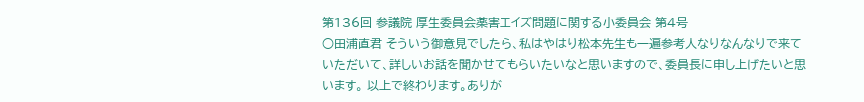第136回 参議院 厚生委員会薬害エイズ問題に関する小委員会 第4号
○田浦直君 そういう御意見でしたら、私はやはり松本先生も一遍参考人なりなんなりで来ていただいて、詳しいお話を聞かせてもらいたいなと思いますので、委員長に申し上げたいと思います。 以上で終わります。ありが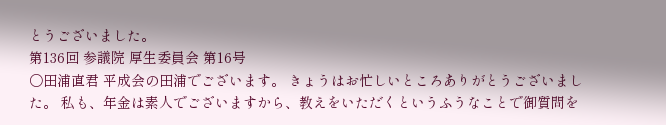とうございました。
第136回 参議院 厚生委員会 第16号
○田浦直君 平成会の田浦でございます。 きょうはお忙しいところありがとうございました。 私も、年金は素人でございますから、教えをいただくというふうなことで御質問を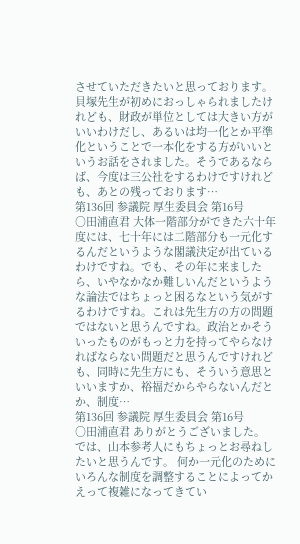させていただきたいと思っております。 貝塚先生が初めにおっしゃられましたけれども、財政が単位としては大きい方がいいわけだし、あるいは均一化とか平準化ということで一本化をする方がいいというお話をされました。そうであるならば、今度は三公社をするわけですけれども、あとの残っております…
第136回 参議院 厚生委員会 第16号
○田浦直君 大体一階部分ができた六十年度には、七十年には二階部分も一元化するんだというような閣議決定が出ているわけですね。でも、その年に来ましたら、いやなかなか難しいんだというような論法ではちょっと困るなという気がするわけですね。これは先生方の方の問題ではないと思うんですね。政治とかそういったものがもっと力を持ってやらなければならない問題だと思うんですけれども、同時に先生方にも、そういう意思といいますか、裕福だからやらないんだとか、制度…
第136回 参議院 厚生委員会 第16号
○田浦直君 ありがとうございました。 では、山本参考人にもちょっとお尋ねしたいと思うんです。 何か一元化のためにいろんな制度を調整することによってかえって複雑になってきてい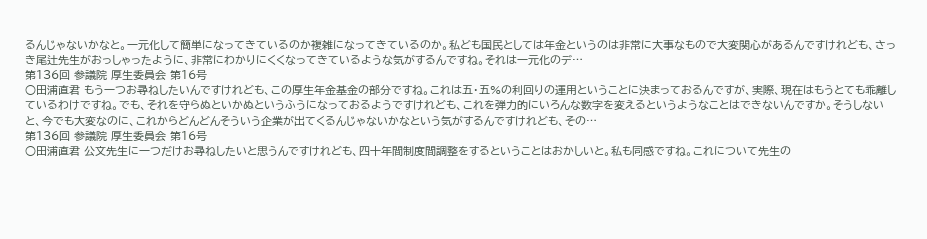るんじゃないかなと。一元化して簡単になってきているのか複雑になってきているのか。私ども国民としては年金というのは非常に大事なもので大変関心があるんですけれども、さっき尾辻先生がおっしゃったように、非常にわかりにくくなってきているような気がするんですね。それは一元化のデ…
第136回 参議院 厚生委員会 第16号
○田浦直君 もう一つお尋ねしたいんですけれども、この厚生年金基金の部分ですね。これは五・五%の利回りの運用ということに決まっておるんですが、実際、現在はもうとても乖離しているわけですね。でも、それを守らぬといかぬというふうになっておるようですけれども、これを弾力的にいろんな数字を変えるというようなことはできないんですか。そうしないと、今でも大変なのに、これからどんどんそういう企業が出てくるんじゃないかなという気がするんですけれども、その…
第136回 参議院 厚生委員会 第16号
○田浦直君 公文先生に一つだけお尋ねしたいと思うんですけれども、四十年間制度間調整をするということはおかしいと。私も同感ですね。これについて先生の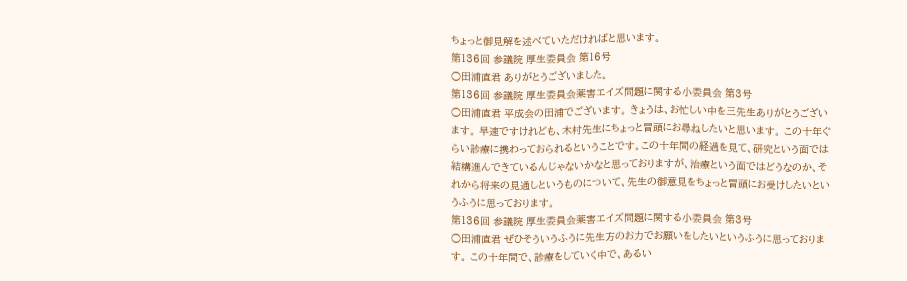ちょっと御見解を述べていただければと思います。
第136回 参議院 厚生委員会 第16号
○田浦直君 ありがとうございました。
第136回 参議院 厚生委員会薬害エイズ問題に関する小委員会 第3号
○田浦直君 平成会の田浦でございます。 きょうは、お忙しい中を三先生ありがとうございます。 早速ですけれども、木村先生にちょっと冒頭にお尋ねしたいと思います。 この十年ぐらい診療に携わっておられるということです。この十年間の経過を見て、研究という面では結構進んできているんじゃないかなと思っておりますが、治療という面ではどうなのか、それから将来の見通しというものについて、先生の御意見をちょっと冒頭にお受けしたいというふうに思っております。
第136回 参議院 厚生委員会薬害エイズ問題に関する小委員会 第3号
○田浦直君 ぜひそういうふうに先生方のお力でお願いをしたいというふうに思っております。 この十年間で、診療をしていく中で、あるい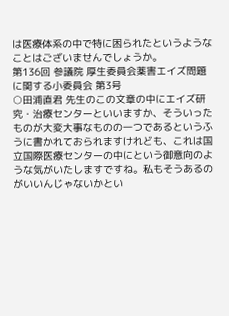は医療体系の中で特に困られたというようなことはございませんでしょうか。
第136回 参議院 厚生委員会薬害エイズ問題に関する小委員会 第3号
○田浦直君 先生のこの文章の中にエイズ研究・治療センターといいますか、そういったものが大変大事なものの一つであるというふうに書かれておられますけれども、これは国立国際医療センターの中にという御意向のような気がいたしますですね。私もそうあるのがいいんじゃないかとい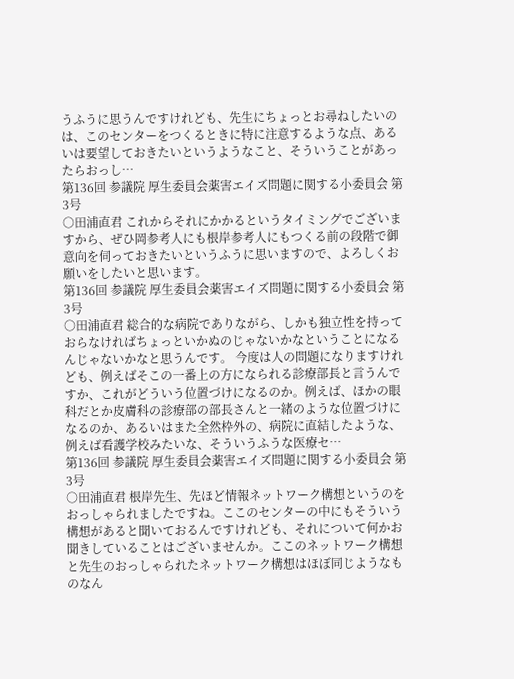うふうに思うんですけれども、先生にちょっとお尋ねしたいのは、このセンターをつくるときに特に注意するような点、あるいは要望しておきたいというようなこと、そういうことがあったらおっし…
第136回 参議院 厚生委員会薬害エイズ問題に関する小委員会 第3号
○田浦直君 これからそれにかかるというタイミングでございますから、ぜひ岡参考人にも根岸参考人にもつくる前の段階で御意向を伺っておきたいというふうに思いますので、よろしくお願いをしたいと思います。
第136回 参議院 厚生委員会薬害エイズ問題に関する小委員会 第3号
○田浦直君 総合的な病院でありながら、しかも独立性を持っておらなければちょっといかぬのじゃないかなということになるんじゃないかなと思うんです。 今度は人の問題になりますけれども、例えばそこの一番上の方になられる診療部長と言うんですか、これがどういう位置づけになるのか。例えば、ほかの眼科だとか皮膚科の診療部の部長さんと一緒のような位置づけになるのか、あるいはまた全然枠外の、病院に直結したような、例えば看護学校みたいな、そういうふうな医療セ…
第136回 参議院 厚生委員会薬害エイズ問題に関する小委員会 第3号
○田浦直君 根岸先生、先ほど情報ネットワーク構想というのをおっしゃられましたですね。ここのセンターの中にもそういう構想があると聞いておるんですけれども、それについて何かお聞きしていることはございませんか。ここのネットワーク構想と先生のおっしゃられたネットワーク構想はほぼ同じようなものなん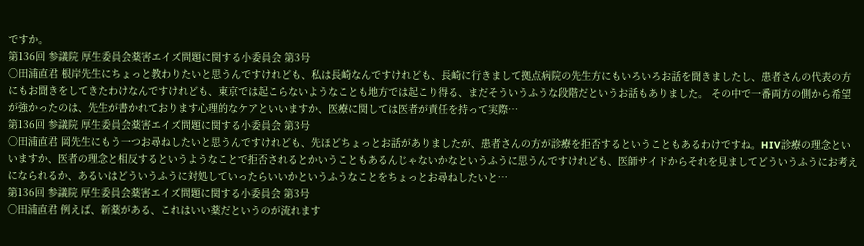ですか。
第136回 参議院 厚生委員会薬害エイズ問題に関する小委員会 第3号
○田浦直君 根岸先生にちょっと教わりたいと思うんですけれども、私は長崎なんですけれども、長崎に行きまして拠点病院の先生方にもいろいろお話を聞きましたし、患者さんの代表の方にもお聞きをしてきたわけなんですけれども、東京では起こらないようなことも地方では起こり得る、まだそういうふうな段階だというお話もありました。 その中で一番両方の側から希望が強かったのは、先生が書かれております心理的なケアといいますか、医療に関しては医者が責任を持って実際…
第136回 参議院 厚生委員会薬害エイズ問題に関する小委員会 第3号
○田浦直君 岡先生にもう一つお尋ねしたいと思うんですけれども、先ほどちょっとお話がありましたが、患者さんの方が診療を拒否するということもあるわけですね。HIV診療の理念といいますか、医者の理念と相反するというようなことで拒否されるとかいうこともあるんじゃないかなというふうに思うんですけれども、医師サイドからそれを見ましてどういうふうにお考えになられるか、あるいはどういうふうに対処していったらいいかというふうなことをちょっとお尋ねしたいと…
第136回 参議院 厚生委員会薬害エイズ問題に関する小委員会 第3号
○田浦直君 例えば、新薬がある、これはいい薬だというのが流れます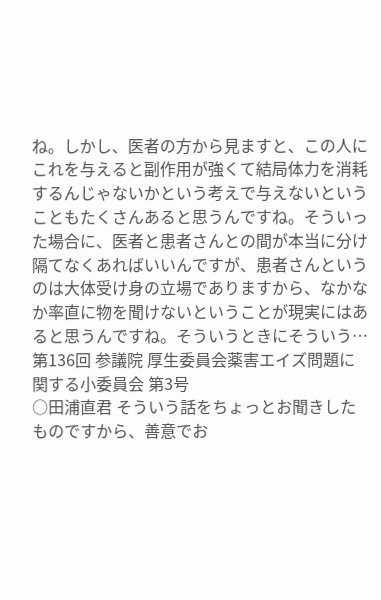ね。しかし、医者の方から見ますと、この人にこれを与えると副作用が強くて結局体力を消耗するんじゃないかという考えで与えないということもたくさんあると思うんですね。そういった場合に、医者と患者さんとの間が本当に分け隔てなくあればいいんですが、患者さんというのは大体受け身の立場でありますから、なかなか率直に物を聞けないということが現実にはあると思うんですね。そういうときにそういう…
第136回 参議院 厚生委員会薬害エイズ問題に関する小委員会 第3号
○田浦直君 そういう話をちょっとお聞きしたものですから、善意でお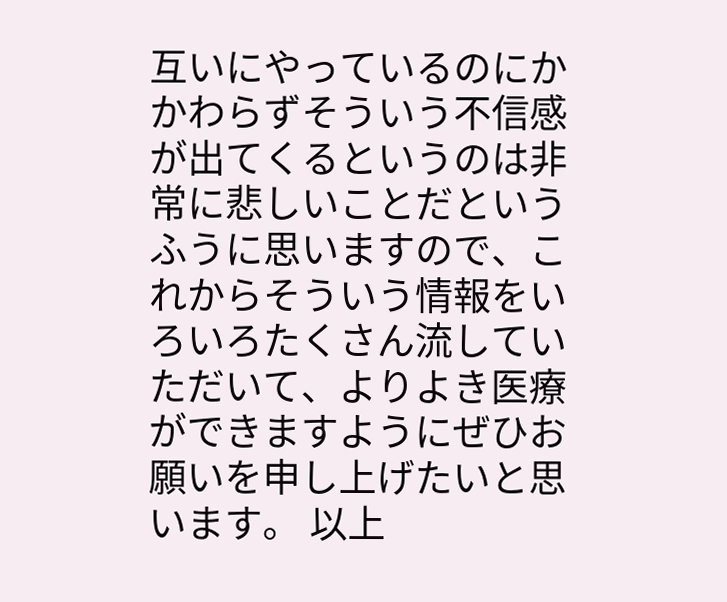互いにやっているのにかかわらずそういう不信感が出てくるというのは非常に悲しいことだというふうに思いますので、これからそういう情報をいろいろたくさん流していただいて、よりよき医療ができますようにぜひお願いを申し上げたいと思います。 以上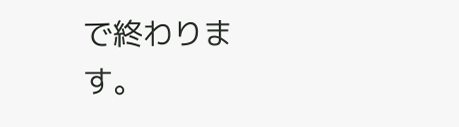で終わります。